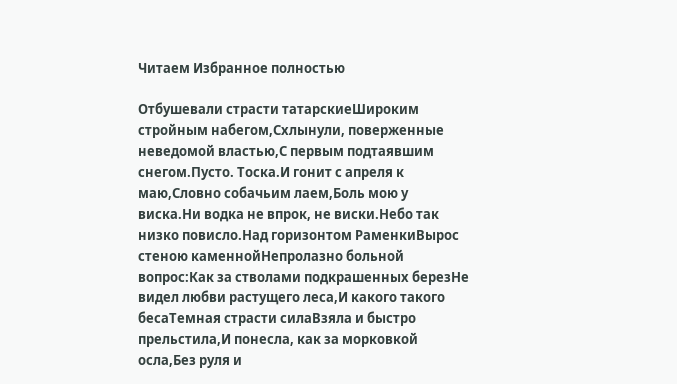Читаем Избранное полностью

Отбушевали страсти татарскиеШироким стройным набегом,Схлынули, поверженные неведомой властью,С первым подтаявшим снегом.Пусто. Тоска.И гонит с апреля к маю,Словно собачьим лаем,Боль мою у виска.Ни водка не впрок, не виски.Небо так низко повисло.Над горизонтом РаменкиВырос стеною каменнойНепролазно больной вопрос:Как за стволами подкрашенных березНе видел любви растущего леса,И какого такого бесаТемная страсти силаВзяла и быстро прельстила,И понесла, как за морковкой осла,Без руля и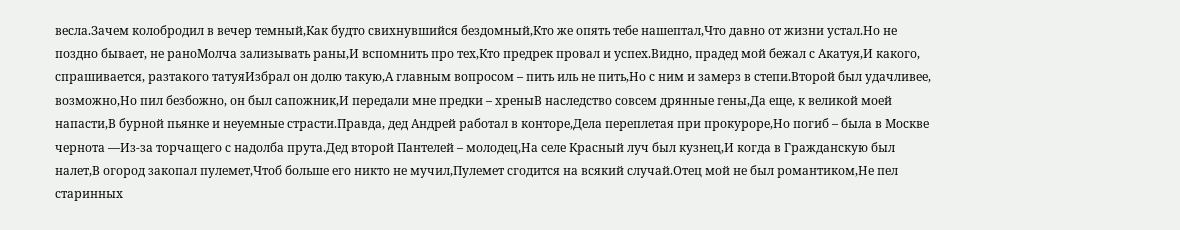весла.Зачем колобродил в вечер темный,Как будто свихнувшийся бездомный,Кто же опять тебе нашептал,Что давно от жизни устал.Но не поздно бывает, не раноМолча зализывать раны,И вспомнить про тех,Кто предрек провал и успех.Видно, прадед мой бежал с Акатуя,И какого, спрашивается, разтакого татуяИзбрал он долю такую,А главным вопросом – пить иль не пить,Но с ним и замерз в степи.Второй был удачливее, возможно,Но пил безбожно, он был сапожник,И передали мне предки – хреныВ наследство совсем дрянные гены,Да еще, к великой моей напасти,В бурной пьянке и неуемные страсти.Правда, дед Андрей работал в конторе,Дела переплетая при прокуроре,Но погиб – была в Москве чернота —Из-за торчащего с надолба прута.Дед второй Пантелей – молодец,На селе Красный луч был кузнец,И когда в Гражданскую был налет,В огород закопал пулемет,Чтоб больше его никто не мучил,Пулемет сгодится на всякий случай.Отец мой не был романтиком,Не пел старинных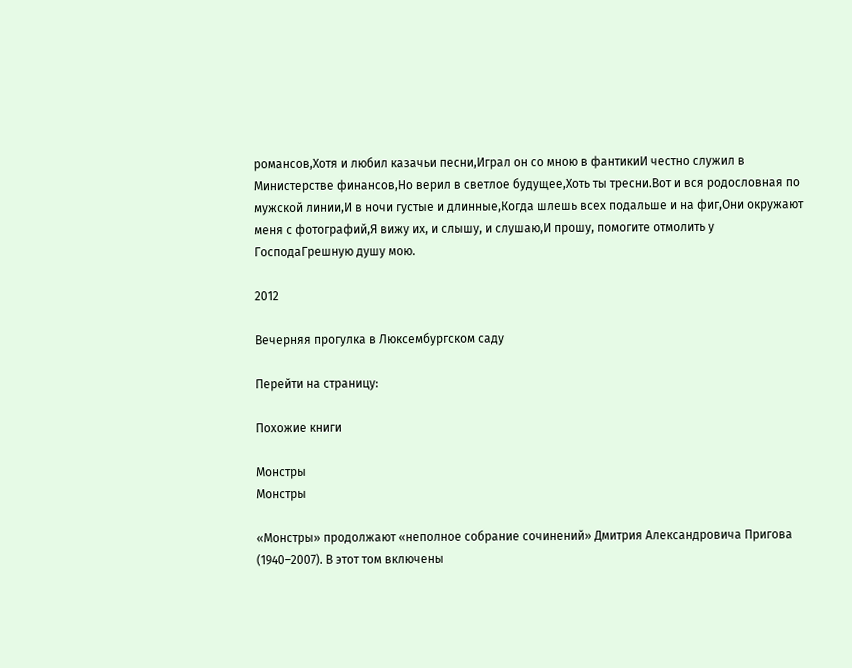романсов,Хотя и любил казачьи песни,Играл он со мною в фантикиИ честно служил в Министерстве финансов,Но верил в светлое будущее,Хоть ты тресни.Вот и вся родословная по мужской линии,И в ночи густые и длинные,Когда шлешь всех подальше и на фиг,Они окружают меня с фотографий,Я вижу их, и слышу, и слушаю,И прошу, помогите отмолить у ГосподаГрешную душу мою.

2012

Вечерняя прогулка в Люксембургском саду

Перейти на страницу:

Похожие книги

Монстры
Монстры

«Монстры» продолжают «неполное собрание сочинений» Дмитрия Александровича Пригова (1940–2007). В этот том включены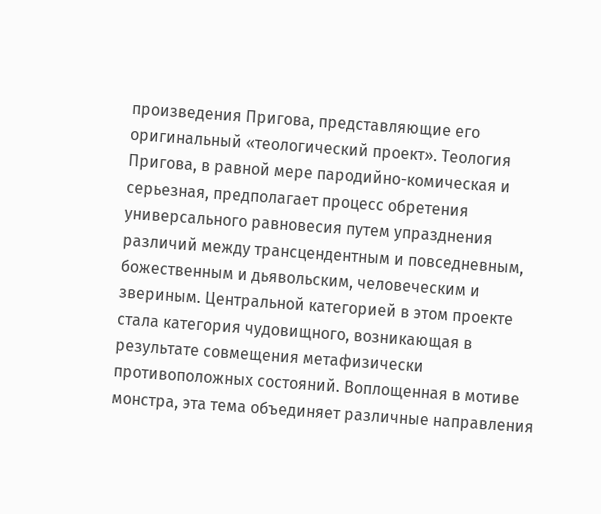произведения Пригова, представляющие его оригинальный «теологический проект». Теология Пригова, в равной мере пародийно-комическая и серьезная, предполагает процесс обретения универсального равновесия путем упразднения различий между трансцендентным и повседневным, божественным и дьявольским, человеческим и звериным. Центральной категорией в этом проекте стала категория чудовищного, возникающая в результате совмещения метафизически противоположных состояний. Воплощенная в мотиве монстра, эта тема объединяет различные направления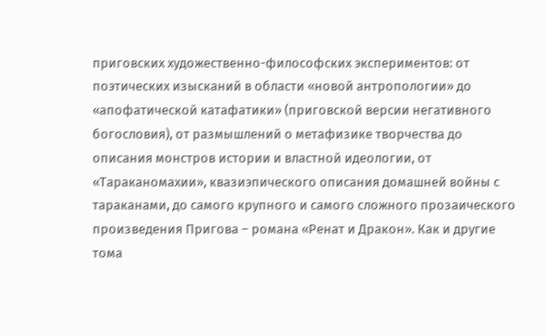приговских художественно-философских экспериментов: от поэтических изысканий в области «новой антропологии» до «апофатической катафатики» (приговской версии негативного богословия), от размышлений о метафизике творчества до описания монстров истории и властной идеологии, от «Тараканомахии», квазиэпического описания домашней войны с тараканами, до самого крупного и самого сложного прозаического произведения Пригова – романа «Ренат и Дракон». Как и другие тома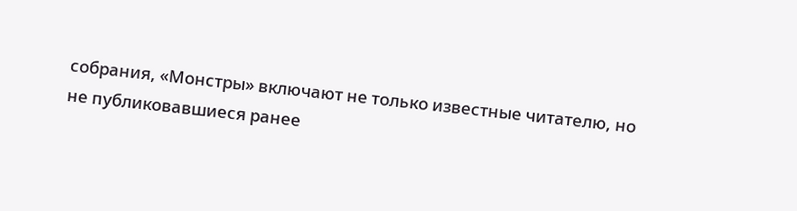собрания, «Монстры» включают не только известные читателю, но не публиковавшиеся ранее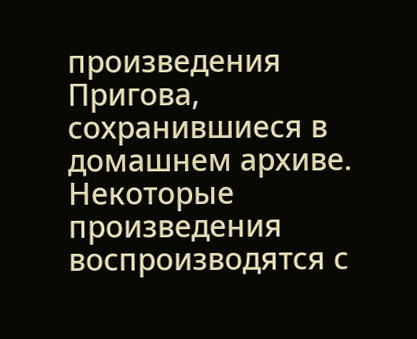произведения Пригова, сохранившиеся в домашнем архиве. Некоторые произведения воспроизводятся с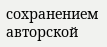сохранением авторской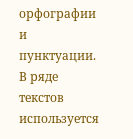орфографии и пунктуации. В ряде текстов используется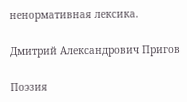ненормативная лексика.

Дмитрий Александрович Пригов

Поэзия